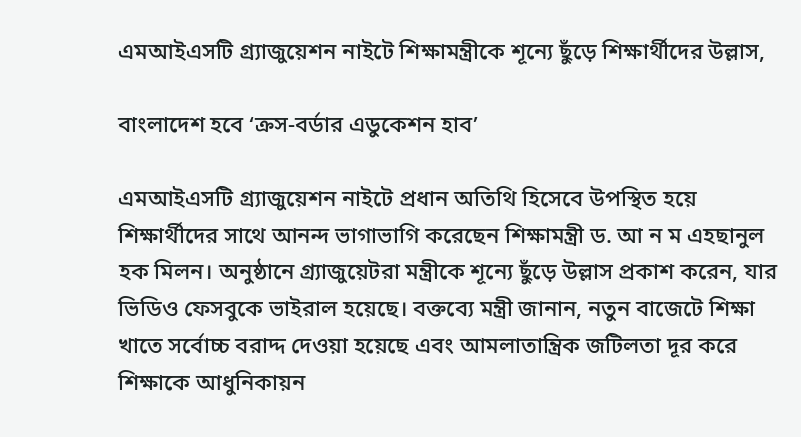এমআইএসটি গ্র্যাজুয়েশন নাইটে শিক্ষামন্ত্রীকে শূন্যে ছুঁড়ে শিক্ষার্থীদের উল্লাস,

বাংলাদেশ হবে ‘ক্রস-বর্ডার এডুকেশন হাব’

এমআইএসটি গ্র্যাজুয়েশন নাইটে প্রধান অতিথি হিসেবে উপস্থিত হয়ে শিক্ষার্থীদের সাথে আনন্দ ভাগাভাগি করেছেন শিক্ষামন্ত্রী ড. আ ন ম এহছানুল হক মিলন। অনুষ্ঠানে গ্র্যাজুয়েটরা মন্ত্রীকে শূন্যে ছুঁড়ে উল্লাস প্রকাশ করেন, যার ভিডিও ফেসবুকে ভাইরাল হয়েছে। বক্তব্যে মন্ত্রী জানান, নতুন বাজেটে শিক্ষা খাতে সর্বোচ্চ বরাদ্দ দেওয়া হয়েছে এবং আমলাতান্ত্রিক জটিলতা দূর করে শিক্ষাকে আধুনিকায়ন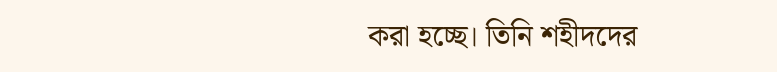করা হচ্ছে। তিনি শহীদদের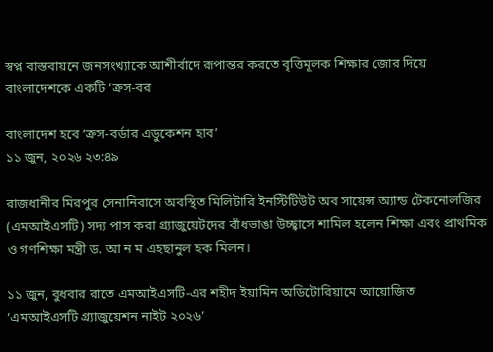স্বপ্ন বাস্তবায়নে জনসংখ্যাকে আশীর্বাদে রূপান্তর করতে বৃত্তিমূলক শিক্ষার জোর দিয়ে বাংলাদেশকে একটি ‘ক্রস-বর

বাংলাদেশ হবে ‘ক্রস-বর্ডার এডুকেশন হাব’
১১ জুন, ২০২৬ ২৩:৪৯

রাজধানীর মিরপুর সেনানিবাসে অবস্থিত মিলিটারি ইনস্টিটিউট অব সায়েন্স অ্যান্ড টেকনোলজির (এমআইএসটি) সদ্য পাস করা গ্র্যাজুয়েটদের বাঁধভাঙা উচ্ছ্বাসে শামিল হলেন শিক্ষা এবং প্রাথমিক ও গণশিক্ষা মন্ত্রী ড. আ ন ম এহছানুল হক মিলন।

১১ জুন, বুধবার রাতে এমআইএসটি-এর শহীদ ইয়ামিন অডিটোরিয়ামে আয়োজিত ‘এমআইএসটি গ্র্যাজুয়েশন নাইট ২০২৬’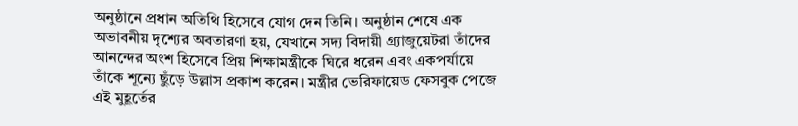অনুষ্ঠানে প্রধান অতিথি হিসেবে যোগ দেন তিনি। অনুষ্ঠান শেষে এক অভাবনীয় দৃশ্যের অবতারণা হয়, যেখানে সদ্য বিদায়ী গ্র্যাজুয়েটরা তাঁদের আনন্দের অংশ হিসেবে প্রিয় শিক্ষামন্ত্রীকে ঘিরে ধরেন এবং একপর্যায়ে তাঁকে শূন্যে ছুঁড়ে উল্লাস প্রকাশ করেন। মন্ত্রীর ভেরিফায়েড ফেসবুক পেজে এই মুহূর্তের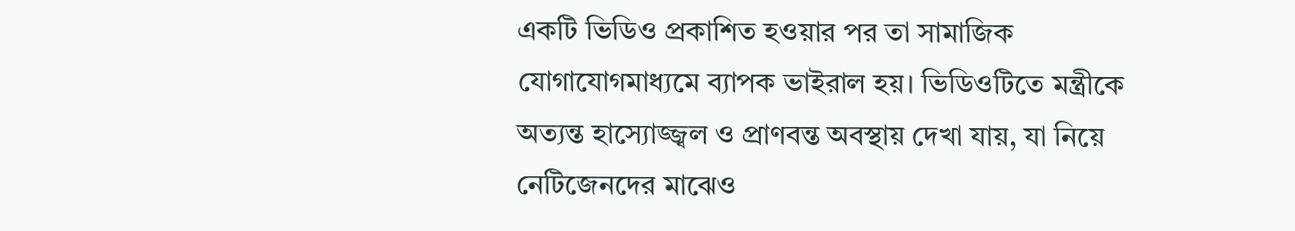একটি ভিডিও প্রকাশিত হওয়ার পর তা সামাজিক যোগাযোগমাধ্যমে ব্যাপক ভাইরাল হয়। ভিডিওটিতে মন্ত্রীকে অত্যন্ত হাস্যোজ্জ্বল ও প্রাণবন্ত অবস্থায় দেখা যায়, যা নিয়ে নেটিজেনদের মাঝেও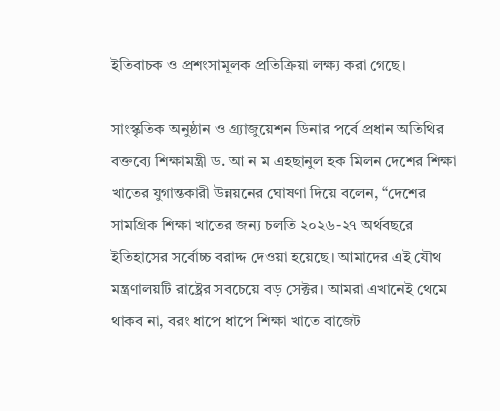ইতিবাচক ও প্রশংসামূলক প্রতিক্রিয়া লক্ষ্য করা গেছে।

সাংস্কৃতিক অনুষ্ঠান ও গ্র্যাজুয়েশন ডিনার পর্বে প্রধান অতিথির বক্তব্যে শিক্ষামন্ত্রী ড. আ ন ম এহছানুল হক মিলন দেশের শিক্ষা খাতের যুগান্তকারী উন্নয়নের ঘোষণা দিয়ে বলেন, “দেশের সামগ্রিক শিক্ষা খাতের জন্য চলতি ২০২৬-২৭ অর্থবছরে ইতিহাসের সর্বোচ্চ বরাদ্দ দেওয়া হয়েছে। আমাদের এই যৌথ মন্ত্রণালয়টি রাষ্ট্রের সবচেয়ে বড় সেক্টর। আমরা এখানেই থেমে থাকব না, বরং ধাপে ধাপে শিক্ষা খাতে বাজেট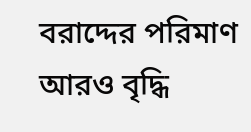বরাদ্দের পরিমাণ আরও বৃদ্ধি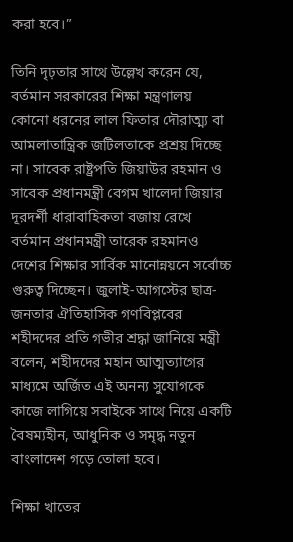করা হবে।”

তিনি দৃঢ়তার সাথে উল্লেখ করেন যে, বর্তমান সরকারের শিক্ষা মন্ত্রণালয় কোনো ধরনের লাল ফিতার দৌরাত্ম্য বা আমলাতান্ত্রিক জটিলতাকে প্রশ্রয় দিচ্ছে না। সাবেক রাষ্ট্রপতি জিয়াউর রহমান ও সাবেক প্রধানমন্ত্রী বেগম খালেদা জিয়ার দূরদর্শী ধারাবাহিকতা বজায় রেখে বর্তমান প্রধানমন্ত্রী তারেক রহমানও দেশের শিক্ষার সার্বিক মানোন্নয়নে সর্বোচ্চ গুরুত্ব দিচ্ছেন। জুলাই-আগস্টের ছাত্র-জনতার ঐতিহাসিক গণবিপ্লবের শহীদদের প্রতি গভীর শ্রদ্ধা জানিয়ে মন্ত্রী বলেন, শহীদদের মহান আত্মত্যাগের মাধ্যমে অর্জিত এই অনন্য সুযোগকে কাজে লাগিয়ে সবাইকে সাথে নিয়ে একটি বৈষম্যহীন, আধুনিক ও সমৃদ্ধ নতুন বাংলাদেশ গড়ে তোলা হবে।

শিক্ষা খাতের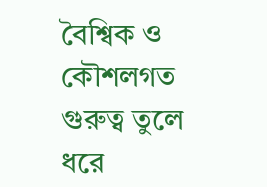বৈশ্বিক ও কৌশলগত গুরুত্ব তুলে ধরে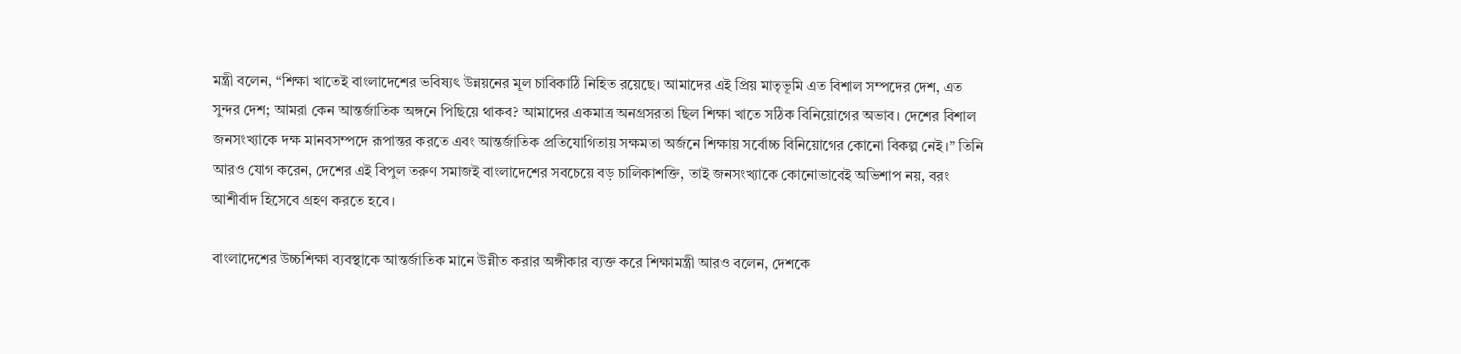মন্ত্রী বলেন, “শিক্ষা খাতেই বাংলাদেশের ভবিষ্যৎ উন্নয়নের মূল চাবিকাঠি নিহিত রয়েছে। আমাদের এই প্রিয় মাতৃভূমি এত বিশাল সম্পদের দেশ, এত সুন্দর দেশ; আমরা কেন আন্তর্জাতিক অঙ্গনে পিছিয়ে থাকব? আমাদের একমাত্র অনগ্রসরতা ছিল শিক্ষা খাতে সঠিক বিনিয়োগের অভাব। দেশের বিশাল জনসংখ্যাকে দক্ষ মানবসম্পদে রূপান্তর করতে এবং আন্তর্জাতিক প্রতিযোগিতায় সক্ষমতা অর্জনে শিক্ষায় সর্বোচ্চ বিনিয়োগের কোনো বিকল্প নেই।” তিনি আরও যোগ করেন, দেশের এই বিপুল তরুণ সমাজই বাংলাদেশের সবচেয়ে বড় চালিকাশক্তি, তাই জনসংখ্যাকে কোনোভাবেই অভিশাপ নয়, বরং আশীর্বাদ হিসেবে গ্রহণ করতে হবে।

বাংলাদেশের উচ্চশিক্ষা ব্যবস্থাকে আন্তর্জাতিক মানে উন্নীত করার অঙ্গীকার ব্যক্ত করে শিক্ষামন্ত্রী আরও বলেন, দেশকে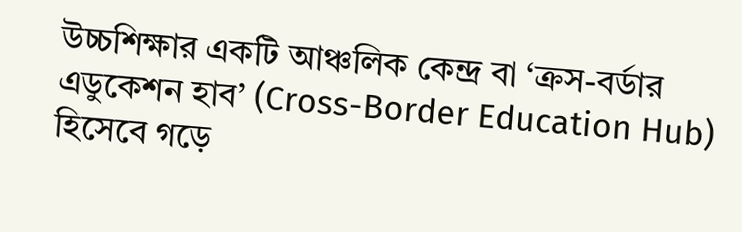উচ্চশিক্ষার একটি আঞ্চলিক কেন্দ্র বা ‘ক্রস-বর্ডার এডুকেশন হাব’ (Cross-Border Education Hub) হিসেবে গড়ে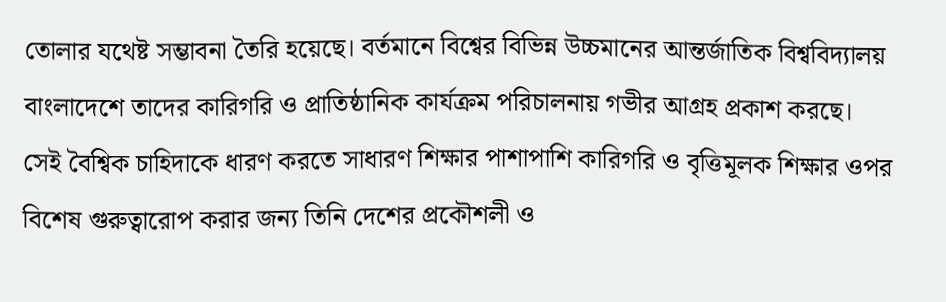তোলার যথেষ্ট সম্ভাবনা তৈরি হয়েছে। বর্তমানে বিশ্বের বিভিন্ন উচ্চমানের আন্তর্জাতিক বিশ্ববিদ্যালয় বাংলাদেশে তাদের কারিগরি ও প্রাতিষ্ঠানিক কার্যক্রম পরিচালনায় গভীর আগ্রহ প্রকাশ করছে। সেই বৈশ্বিক চাহিদাকে ধারণ করতে সাধারণ শিক্ষার পাশাপাশি কারিগরি ও বৃত্তিমূলক শিক্ষার ওপর বিশেষ গুরুত্বারোপ করার জন্য তিনি দেশের প্রকৌশলী ও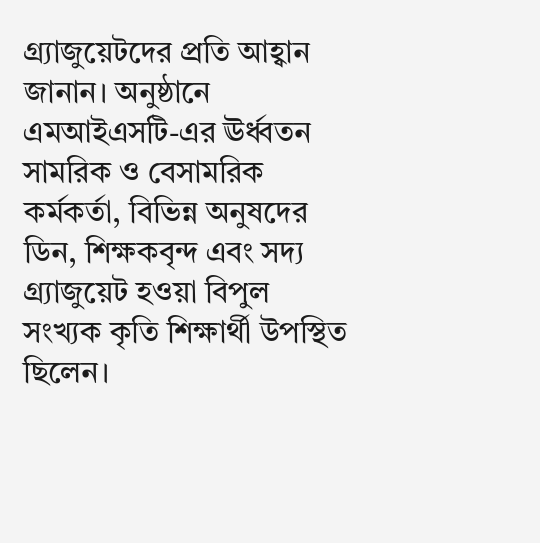গ্র্যাজুয়েটদের প্রতি আহ্বান জানান। অনুষ্ঠানে এমআইএসটি-এর ঊর্ধ্বতন সামরিক ও বেসামরিক কর্মকর্তা, বিভিন্ন অনুষদের ডিন, শিক্ষকবৃন্দ এবং সদ্য গ্র্যাজুয়েট হওয়া বিপুল সংখ্যক কৃতি শিক্ষার্থী উপস্থিত ছিলেন।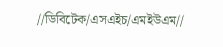//ডিবিটেক/এসএইচ/এমইউএম//